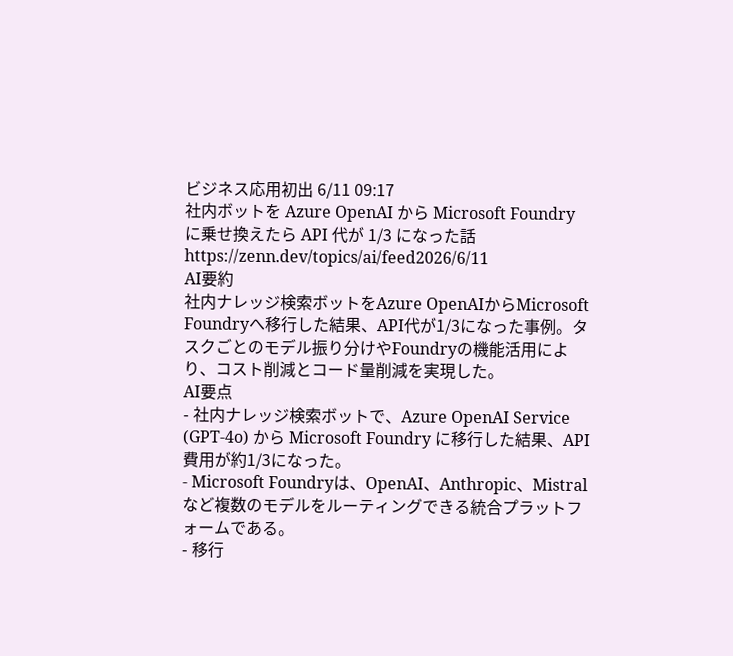ビジネス応用初出 6/11 09:17
社内ボットを Azure OpenAI から Microsoft Foundry に乗せ換えたら API 代が 1/3 になった話
https://zenn.dev/topics/ai/feed2026/6/11
AI要約
社内ナレッジ検索ボットをAzure OpenAIからMicrosoft Foundryへ移行した結果、API代が1/3になった事例。タスクごとのモデル振り分けやFoundryの機能活用により、コスト削減とコード量削減を実現した。
AI要点
- 社内ナレッジ検索ボットで、Azure OpenAI Service (GPT-4o) から Microsoft Foundry に移行した結果、API費用が約1/3になった。
- Microsoft Foundryは、OpenAI、Anthropic、Mistralなど複数のモデルをルーティングできる統合プラットフォームである。
- 移行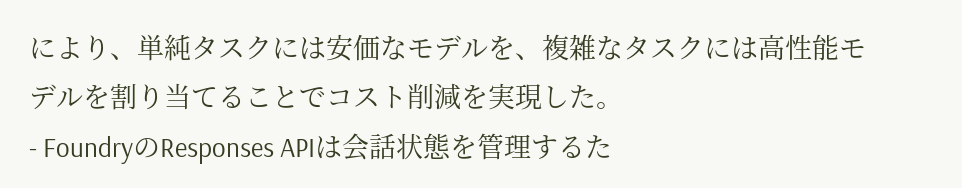により、単純タスクには安価なモデルを、複雑なタスクには高性能モデルを割り当てることでコスト削減を実現した。
- FoundryのResponses APIは会話状態を管理するた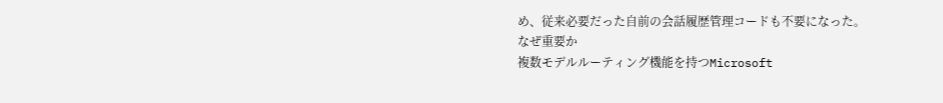め、従来必要だった自前の会話履歴管理コードも不要になった。
なぜ重要か
複数モデルルーティング機能を持つMicrosoft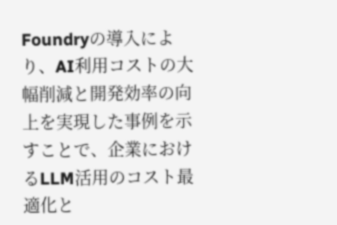Foundryの導入により、AI利用コストの大幅削減と開発効率の向上を実現した事例を示すことで、企業におけるLLM活用のコスト最適化と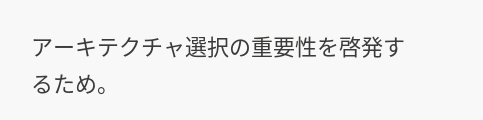アーキテクチャ選択の重要性を啓発するため。